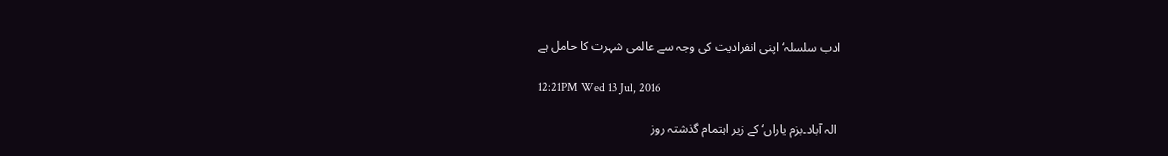ادب سلسلہ‘ اپنی انفرادیت کی وجہ سے عالمی شہرت کا حامل ہے

12:21PM Wed 13 Jul, 2016

 الہ آباد۔بزم یاراں‘ کے زیر اہتمام گذشتہ روز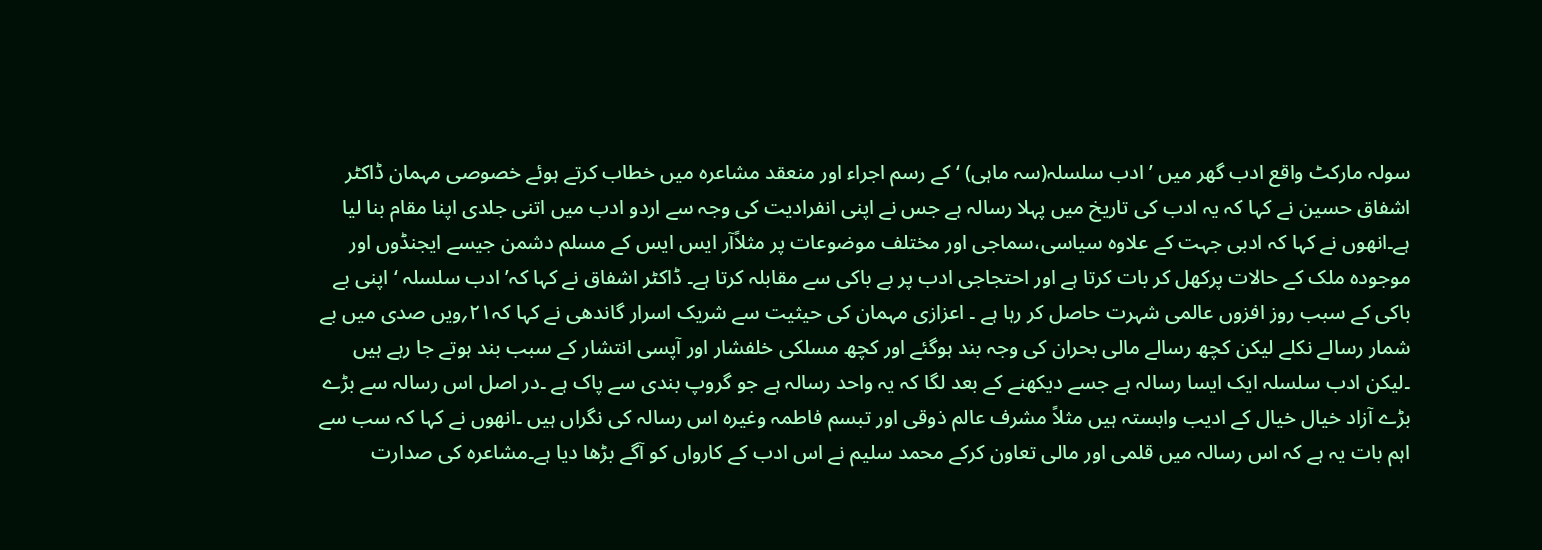سولہ مارکٹ واقع ادب گھر میں ’ادب سلسلہ(سہ ماہی) ‘ کے رسم اجراء اور منعقد مشاعرہ میں خطاب کرتے ہوئے خصوصی مہمان ڈاکٹر اشفاق حسین نے کہا کہ یہ ادب کی تاریخ میں پہلا رسالہ ہے جس نے اپنی انفرادیت کی وجہ سے اردو ادب میں اتنی جلدی اپنا مقام بنا لیا ہے۔انھوں نے کہا کہ ادبی جہت کے علاوہ سیاسی،سماجی اور مختلف موضوعات پر مثلاًآر ایس ایس کے مسلم دشمن جیسے ایجنڈوں اور موجودہ ملک کے حالات پرکھل کر بات کرتا ہے اور احتجاجی ادب پر بے باکی سے مقابلہ کرتا ہے۔ ڈاکٹر اشفاق نے کہا کہ’ ادب سلسلہ ‘ اپنی بے باکی کے سبب روز افزوں عالمی شہرت حاصل کر رہا ہے ۔ اعزازی مہمان کی حیثیت سے شریک اسرار گاندھی نے کہا کہ۲۱؍ویں صدی میں بے شمار رسالے نکلے لیکن کچھ رسالے مالی بحران کی وجہ بند ہوگئے اور کچھ مسلکی خلفشار اور آپسی انتشار کے سبب بند ہوتے جا رہے ہیں ۔لیکن ادب سلسلہ ایک ایسا رسالہ ہے جسے دیکھنے کے بعد لگا کہ یہ واحد رسالہ ہے جو گروپ بندی سے پاک ہے ۔در اصل اس رسالہ سے بڑے بڑے آزاد خیال خیال کے ادیب وابستہ ہیں مثلاً مشرف عالم ذوقی اور تبسم فاطمہ وغیرہ اس رسالہ کی نگراں ہیں ۔انھوں نے کہا کہ سب سے اہم بات یہ ہے کہ اس رسالہ میں قلمی اور مالی تعاون کرکے محمد سلیم نے اس ادب کے کارواں کو آگے بڑھا دیا ہے۔مشاعرہ کی صدارت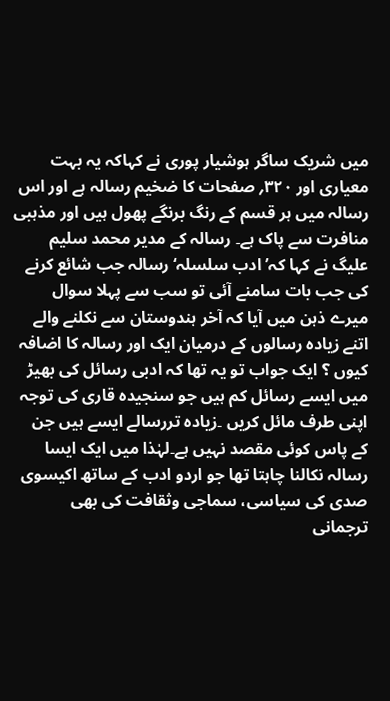میں شریک ساگر ہوشیار پوری نے کہاکہ یہ بہت معیاری اور ۳۲۰؍ صفحات کا ضخیم رسالہ ہے اور اس رسالہ میں ہر قسم کے رنگ برنگے پھول ہیں اور مذہبی منافرت سے پاک ہے۔ رسالہ کے مدیر محمد سلیم علیگ نے کہا کہ’ ادب سلسلہ‘ رسالہ جب شائع کرنے کی جب بات سامنے آئی تو سب سے پہلا سوال میرے ذہن میں آیا کہ آخر ہندوستان سے نکلنے والے اتنے زیادہ رسالوں کے درمیان ایک اور رسالہ کا اضافہ کیوں ؟ ایک جواب تو یہ تھا کہ ادبی رسائل کی بھیڑ میں ایسے رسائل کم ہیں جو سنجیدہ قاری کی توجہ اپنی طرف مائل کریں ۔زیادہ تررسالے ایسے ہیں جن کے پاس کوئی مقصد نہیں ہے۔لہٰذا میں ایک ایسا رسالہ نکالنا چاہتا تھا جو اردو ادب کے ساتھ اکیسوی صدی کی سیاسی، سماجی وثقافت کی بھی ترجمانی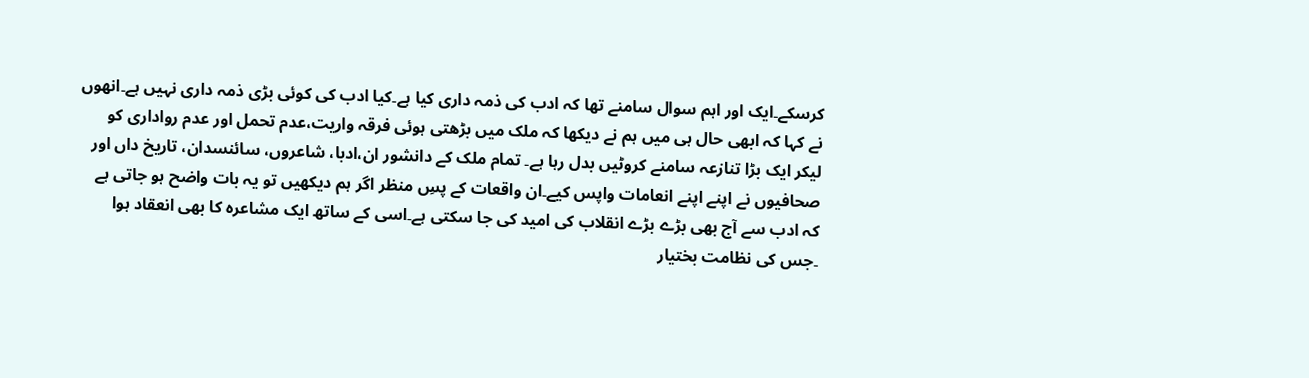کرسکے۔ایک اور اہم سوال سامنے تھا کہ ادب کی ذمہ داری کیا ہے۔کیا ادب کی کوئی بڑی ذمہ داری نہیں ہے۔انھوں نے کہا کہ ابھی حال ہی میں ہم نے دیکھا کہ ملک میں بڑھتی ہوئی فرقہ واریت،عدم تحمل اور عدم رواداری کو لیکر ایک بڑا تنازعہ سامنے کروٹیں بدل رہا ہے۔ تمام ملک کے دانشور ان،ادبا، شاعروں، سائنسدان، تاریخ داں اور صحافیوں نے اپنے اپنے انعامات واپس کیے۔ان واقعات کے پسِ منظر اگر ہم دیکھیں تو یہ بات واضح ہو جاتی ہے کہ ادب سے آج بھی بڑے بڑے انقلاب کی امید کی جا سکتی ہے۔اسی کے ساتھ ایک مشاعرہ کا بھی انعقاد ہوا ۔جس کی نظامت بختیار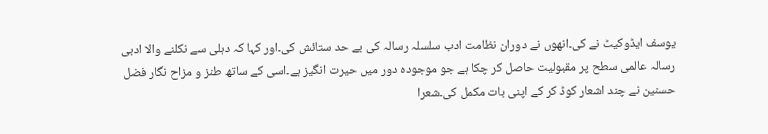یوسف ایڈوکیٹ نے کی۔انھوں نے دوران نظامت ادب سلسلہ رسالہ کی بے حد ستائش کی۔اور کہا کہ دہلی سے نکلنے والا ادبی رسالہ عالمی سطح پر مقبولیت حاصل کر چکا ہے جو موجودہ دور میں حیرت انگیز ہے۔اسی کے ساتھ طنز و مزاح نگار فضل حسنین نے چند اشعار کوڈ کر کے اپنی بات مکمل کی۔شعرا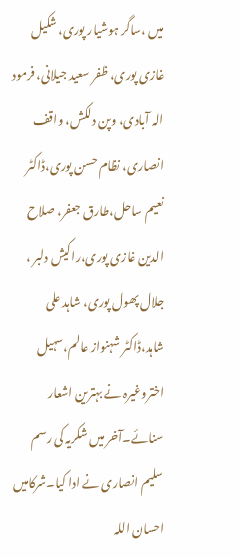میں ،ساگر ہوشیار پوری، شکیل غازی پوری، ظفر سعید جیلانی، فرمود الہ آبادی، وپن دلکش، واقف انصاری، نظام حسن پوری،ڈاکٹر نعیم ساحل،طارق جعفر، صلاح الدین غازی پوری،راکیش دلبر ، جلال پھول پوری، شاہد علی شاہد،ڈاکٹر شہنواز عالم،سہیل اختروغیرہ نے بہترین اشعار سنائے۔آخر میں شکریہ کی رسم سلیم انصاری نے ادا کیا۔شرکامیں احسان اللہ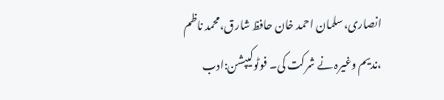انصاری،سلمان احمد خان حافظ شارق،محمد ناظم ،ندیم وغیرہ نے شرکت کی۔ فوٹوکیپشن:ادب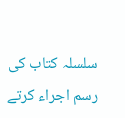سلسلہ کتاب کی رسم اجراء کرتے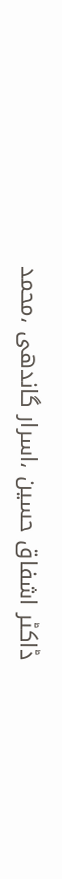ڈاکٹر اشفاق حسین ،اسرار گاندھی ،محمد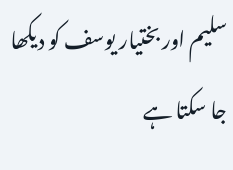سلیم اور بختیار یوسف کو دیکھا جا سکتا ہے